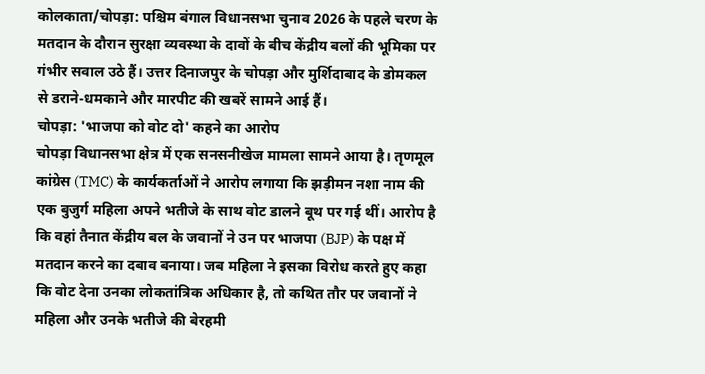कोलकाता/चोपड़ा: पश्चिम बंगाल विधानसभा चुनाव 2026 के पहले चरण के मतदान के दौरान सुरक्षा व्यवस्था के दावों के बीच केंद्रीय बलों की भूमिका पर गंभीर सवाल उठे हैं। उत्तर दिनाजपुर के चोपड़ा और मुर्शिदाबाद के डोमकल से डराने-धमकाने और मारपीट की खबरें सामने आई हैं।
चोपड़ा: 'भाजपा को वोट दो' कहने का आरोप
चोपड़ा विधानसभा क्षेत्र में एक सनसनीखेज मामला सामने आया है। तृणमूल कांग्रेस (TMC) के कार्यकर्ताओं ने आरोप लगाया कि झड़ीमन नशा नाम की एक बुजुर्ग महिला अपने भतीजे के साथ वोट डालने बूथ पर गई थीं। आरोप है कि वहां तैनात केंद्रीय बल के जवानों ने उन पर भाजपा (BJP) के पक्ष में मतदान करने का दबाव बनाया। जब महिला ने इसका विरोध करते हुए कहा कि वोट देना उनका लोकतांत्रिक अधिकार है, तो कथित तौर पर जवानों ने महिला और उनके भतीजे की बेरहमी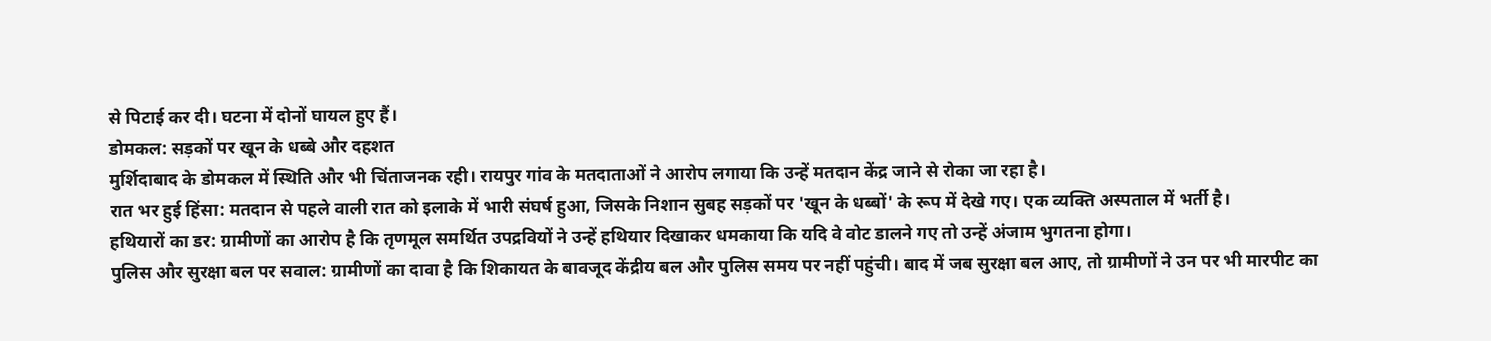से पिटाई कर दी। घटना में दोनों घायल हुए हैं।
डोमकल: सड़कों पर खून के धब्बे और दहशत
मुर्शिदाबाद के डोमकल में स्थिति और भी चिंताजनक रही। रायपुर गांव के मतदाताओं ने आरोप लगाया कि उन्हें मतदान केंद्र जाने से रोका जा रहा है।
रात भर हुई हिंसा: मतदान से पहले वाली रात को इलाके में भारी संघर्ष हुआ, जिसके निशान सुबह सड़कों पर 'खून के धब्बों' के रूप में देखे गए। एक व्यक्ति अस्पताल में भर्ती है।
हथियारों का डर: ग्रामीणों का आरोप है कि तृणमूल समर्थित उपद्रवियों ने उन्हें हथियार दिखाकर धमकाया कि यदि वे वोट डालने गए तो उन्हें अंजाम भुगतना होगा।
पुलिस और सुरक्षा बल पर सवाल: ग्रामीणों का दावा है कि शिकायत के बावजूद केंद्रीय बल और पुलिस समय पर नहीं पहुंची। बाद में जब सुरक्षा बल आए, तो ग्रामीणों ने उन पर भी मारपीट का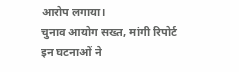आरोप लगाया।
चुनाव आयोग सख्त, मांगी रिपोर्ट
इन घटनाओं ने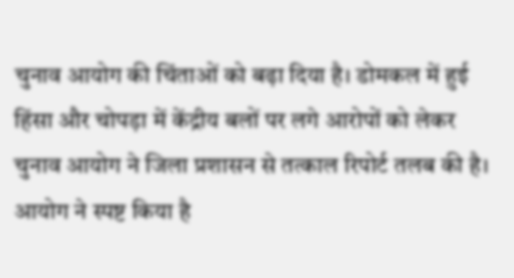चुनाव आयोग की चिंताओं को बढ़ा दिया है। डोमकल में हुई हिंसा और चोपड़ा में केंद्रीय बलों पर लगे आरोपों को लेकर चुनाव आयोग ने जिला प्रशासन से तत्काल रिपोर्ट तलब की है। आयोग ने स्पष्ट किया है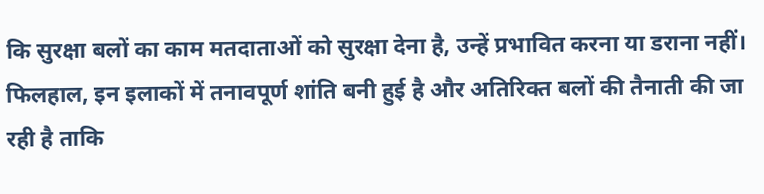कि सुरक्षा बलों का काम मतदाताओं को सुरक्षा देना है, उन्हें प्रभावित करना या डराना नहीं।
फिलहाल, इन इलाकों में तनावपूर्ण शांति बनी हुई है और अतिरिक्त बलों की तैनाती की जा रही है ताकि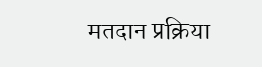मतदान प्रक्रिया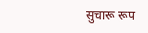सुचारू रूप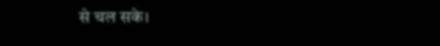से चल सके।